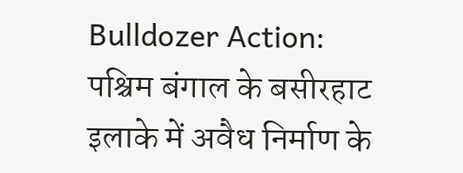Bulldozer Action: पश्चिम बंगाल के बसीरहाट इलाके में अवैध निर्माण के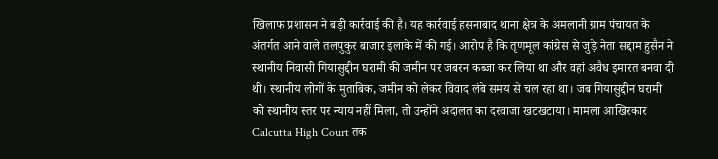खिलाफ प्रशासन ने बड़ी कार्रवाई की है। यह कार्रवाई हसनाबाद थाना क्षेत्र के अमलानी ग्राम पंचायत के अंतर्गत आने वाले तलपुकुर बाजार इलाके में की गई। आरोप है कि तृणमूल कांग्रेस से जुड़े नेता सद्दाम हुसैन ने स्थानीय निवासी गियासुद्दीन घरामी की जमीन पर जबरन कब्जा कर लिया था और वहां अवैध इमारत बनवा दी थी। स्थानीय लोगों के मुताबिक, जमीन को लेकर विवाद लंबे समय से चल रहा था। जब गियासुद्दीन घरामी को स्थानीय स्तर पर न्याय नहीं मिला, तो उन्होंने अदालत का दरवाजा खटखटाया। मामला आखिरकार Calcutta High Court तक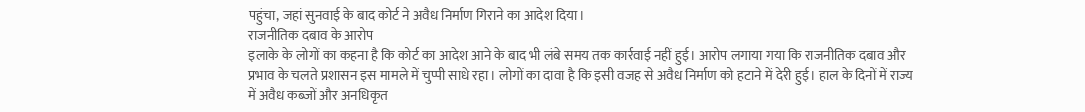पहुंचा, जहां सुनवाई के बाद कोर्ट ने अवैध निर्माण गिराने का आदेश दिया।
राजनीतिक दबाव के आरोप
इलाके के लोगों का कहना है कि कोर्ट का आदेश आने के बाद भी लंबे समय तक कार्रवाई नहीं हुई। आरोप लगाया गया कि राजनीतिक दबाव और प्रभाव के चलते प्रशासन इस मामले में चुप्पी साधे रहा। लोगों का दावा है कि इसी वजह से अवैध निर्माण को हटाने में देरी हुई। हाल के दिनों में राज्य में अवैध कब्जों और अनधिकृत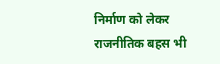निर्माण को लेकर राजनीतिक बहस भी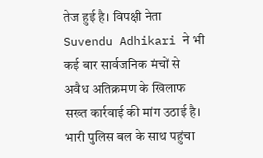तेज हुई है। विपक्षी नेता Suvendu Adhikari ने भी कई बार सार्वजनिक मंचों से अवैध अतिक्रमण के खिलाफ सख्त कार्रवाई की मांग उठाई है।
भारी पुलिस बल के साथ पहुंचा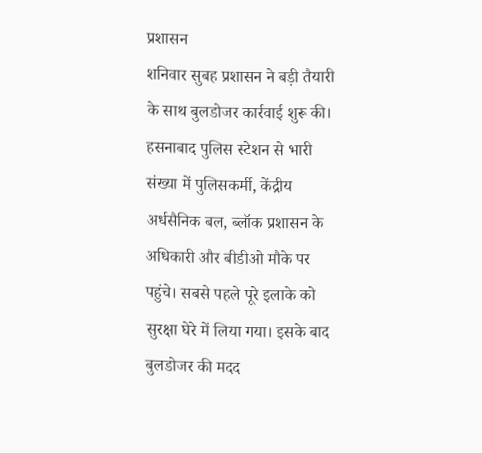प्रशासन
शनिवार सुबह प्रशासन ने बड़ी तैयारी के साथ बुलडोजर कार्रवाई शुरू की। हसनाबाद पुलिस स्टेशन से भारी संख्या में पुलिसकर्मी, केंद्रीय अर्धसैनिक बल, ब्लॉक प्रशासन के अधिकारी और बीडीओ मौके पर पहुंचे। सबसे पहले पूरे इलाके को सुरक्षा घेरे में लिया गया। इसके बाद बुलडोजर की मदद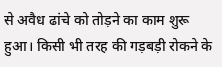से अवैध ढांचे को तोड़ने का काम शुरू हुआ। किसी भी तरह की गड़बड़ी रोकने के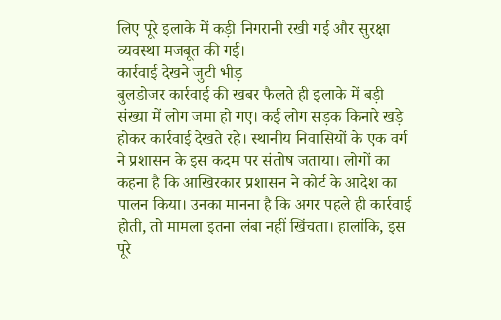लिए पूरे इलाके में कड़ी निगरानी रखी गई और सुरक्षा व्यवस्था मजबूत की गई।
कार्रवाई देखने जुटी भीड़
बुलडोजर कार्रवाई की खबर फैलते ही इलाके में बड़ी संख्या में लोग जमा हो गए। कई लोग सड़क किनारे खड़े होकर कार्रवाई देखते रहे। स्थानीय निवासियों के एक वर्ग ने प्रशासन के इस कदम पर संतोष जताया। लोगों का कहना है कि आखिरकार प्रशासन ने कोर्ट के आदेश का पालन किया। उनका मानना है कि अगर पहले ही कार्रवाई होती, तो मामला इतना लंबा नहीं खिंचता। हालांकि, इस पूरे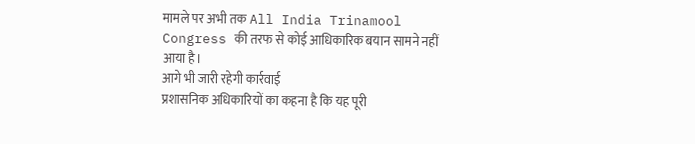मामले पर अभी तक All India Trinamool Congress की तरफ से कोई आधिकारिक बयान सामने नहीं आया है।
आगे भी जारी रहेगी कार्रवाई
प्रशासनिक अधिकारियों का कहना है कि यह पूरी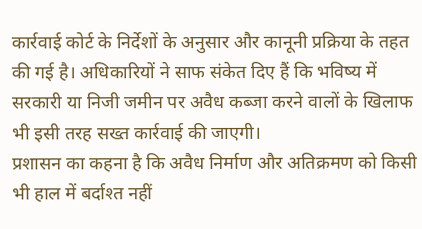कार्रवाई कोर्ट के निर्देशों के अनुसार और कानूनी प्रक्रिया के तहत की गई है। अधिकारियों ने साफ संकेत दिए हैं कि भविष्य में सरकारी या निजी जमीन पर अवैध कब्जा करने वालों के खिलाफ भी इसी तरह सख्त कार्रवाई की जाएगी।
प्रशासन का कहना है कि अवैध निर्माण और अतिक्रमण को किसी भी हाल में बर्दाश्त नहीं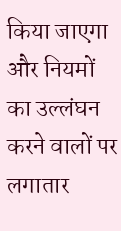किया जाएगा और नियमों का उल्लंघन करने वालों पर लगातार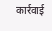कार्रवाई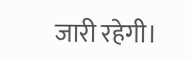जारी रहेगी।